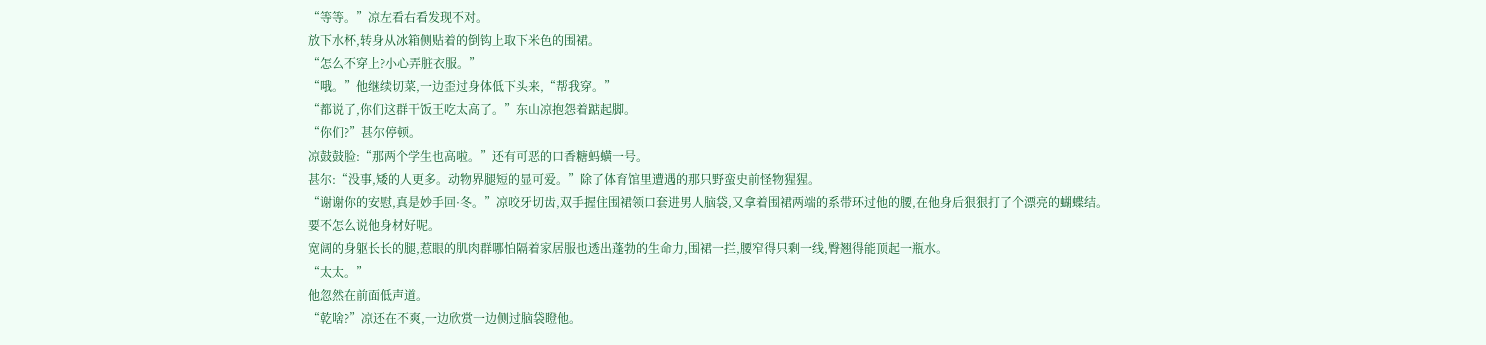“等等。”凉左看右看发现不对。
放下水杯,转身从冰箱侧贴着的倒钩上取下米色的围裙。
“怎么不穿上?小心弄脏衣服。”
“哦。”他继续切菜,一边歪过身体低下头来,“帮我穿。”
“都说了,你们这群干饭王吃太高了。”东山凉抱怨着踮起脚。
“你们?”甚尔停顿。
凉鼓鼓脸:“那两个学生也高啦。”还有可恶的口香糖蚂蟥一号。
甚尔:“没事,矮的人更多。动物界腿短的显可爱。”除了体育馆里遭遇的那只野蛮史前怪物猩猩。
“谢谢你的安慰,真是妙手回·冬。”凉咬牙切齿,双手握住围裙领口套进男人脑袋,又拿着围裙两端的系带环过他的腰,在他身后狠狠打了个漂亮的蝴蝶结。
要不怎么说他身材好呢。
宽阔的身躯长长的腿,惹眼的肌肉群哪怕隔着家居服也透出蓬勃的生命力,围裙一拦,腰窄得只剩一线,臀翘得能顶起一瓶水。
“太太。”
他忽然在前面低声道。
“乾啥?”凉还在不爽,一边欣赏一边侧过脑袋瞪他。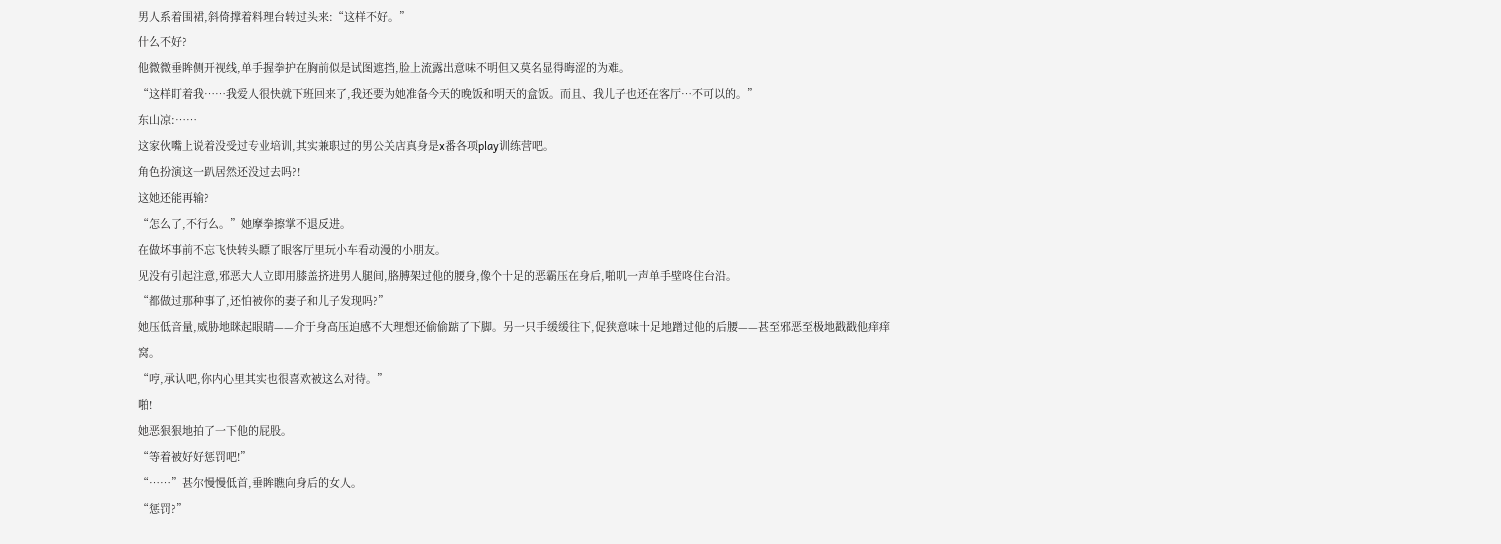男人系着围裙,斜倚撑着料理台转过头来:“这样不好。”
什么不好?
他微微垂眸侧开视线,单手握拳护在胸前似是试图遮挡,脸上流露出意味不明但又莫名显得晦涩的为难。
“这样盯着我……我爱人很快就下班回来了,我还要为她准备今天的晚饭和明天的盒饭。而且、我儿子也还在客厅…不可以的。”
东山凉:……
这家伙嘴上说着没受过专业培训,其实兼职过的男公关店真身是x番各项play训练营吧。
角色扮演这一趴居然还没过去吗?!
这她还能再输?
“怎么了,不行么。”她摩拳擦掌不退反进。
在做坏事前不忘飞快转头瞟了眼客厅里玩小车看动漫的小朋友。
见没有引起注意,邪恶大人立即用膝盖挤进男人腿间,胳膊架过他的腰身,像个十足的恶霸压在身后,啪叽一声单手壁咚住台沿。
“都做过那种事了,还怕被你的妻子和儿子发现吗?”
她压低音量,威胁地眯起眼睛——介于身高压迫感不大理想还偷偷踮了下脚。另一只手缓缓往下,促狭意味十足地蹭过他的后腰——甚至邪恶至极地戳戳他痒痒窝。
“哼,承认吧,你内心里其实也很喜欢被这么对待。”
啪!
她恶狠狠地拍了一下他的屁股。
“等着被好好惩罚吧!”
“……”甚尔慢慢低首,垂眸瞧向身后的女人。
“惩罚?”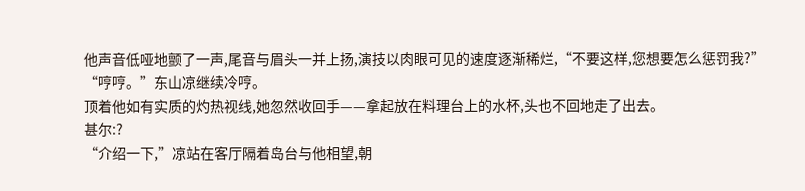他声音低哑地颤了一声,尾音与眉头一并上扬,演技以肉眼可见的速度逐渐稀烂,“不要这样,您想要怎么惩罚我?”
“哼哼。”东山凉继续冷哼。
顶着他如有实质的灼热视线,她忽然收回手——拿起放在料理台上的水杯,头也不回地走了出去。
甚尔:?
“介绍一下,”凉站在客厅隔着岛台与他相望,朝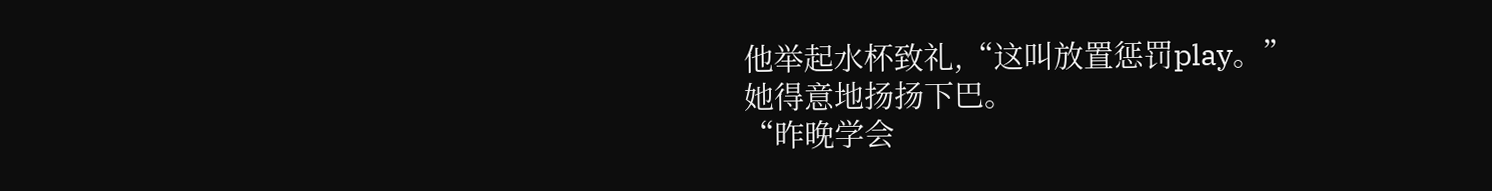他举起水杯致礼,“这叫放置惩罚play。”
她得意地扬扬下巴。
“昨晚学会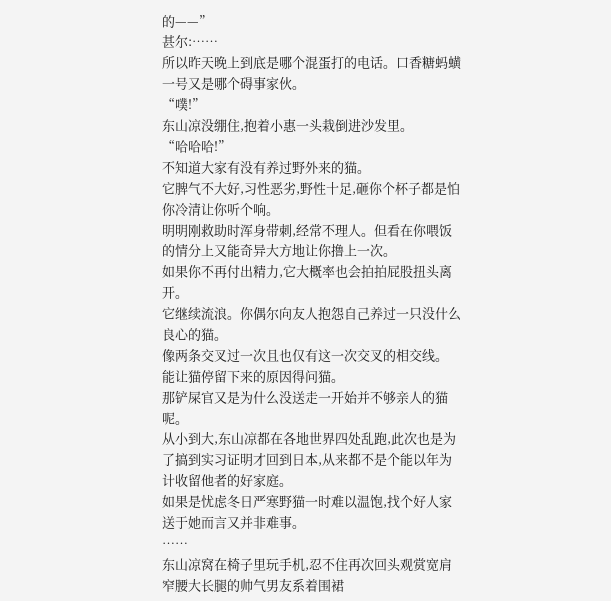的——”
甚尔:……
所以昨天晚上到底是哪个混蛋打的电话。口香糖蚂蟥一号又是哪个碍事家伙。
“噗!”
东山凉没绷住,抱着小惠一头栽倒进沙发里。
“哈哈哈!”
不知道大家有没有养过野外来的猫。
它脾气不大好,习性恶劣,野性十足,砸你个杯子都是怕你冷清让你听个响。
明明刚救助时浑身带刺,经常不理人。但看在你喂饭的情分上又能奇异大方地让你撸上一次。
如果你不再付出精力,它大概率也会拍拍屁股扭头离开。
它继续流浪。你偶尔向友人抱怨自己养过一只没什么良心的猫。
像两条交叉过一次且也仅有这一次交叉的相交线。
能让猫停留下来的原因得问猫。
那铲屎官又是为什么没送走一开始并不够亲人的猫呢。
从小到大,东山凉都在各地世界四处乱跑,此次也是为了搞到实习证明才回到日本,从来都不是个能以年为计收留他者的好家庭。
如果是忧虑冬日严寒野猫一时难以温饱,找个好人家送于她而言又并非难事。
……
东山凉窝在椅子里玩手机,忍不住再次回头观赏宽肩窄腰大长腿的帅气男友系着围裙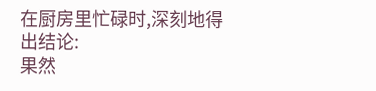在厨房里忙碌时,深刻地得出结论:
果然